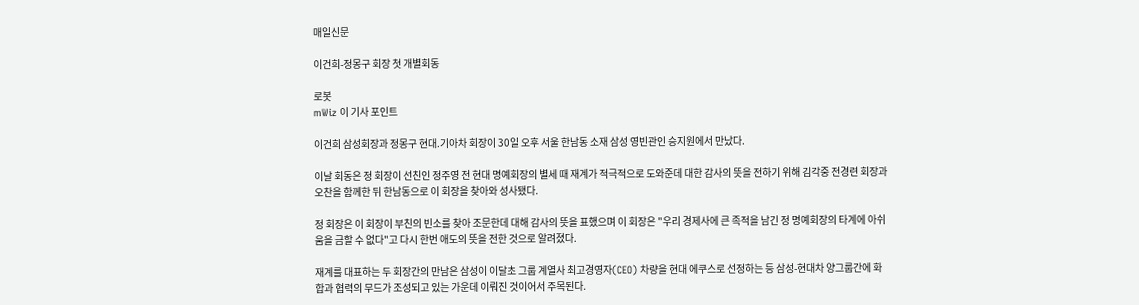매일신문

이건희-정몽구 회장 첫 개별회동

로봇
mWiz 이 기사 포인트

이건희 삼성회장과 정몽구 현대.기아차 회장이 30일 오후 서울 한남동 소재 삼성 영빈관인 승지원에서 만났다.

이날 회동은 정 회장이 선친인 정주영 전 현대 명예회장의 별세 때 재계가 적극적으로 도와준데 대한 감사의 뜻을 전하기 위해 김각중 전경련 회장과 오찬을 함께한 뒤 한남동으로 이 회장을 찾아와 성사됐다.

정 회장은 이 회장이 부친의 빈소를 찾아 조문한데 대해 감사의 뜻을 표했으며 이 회장은 "우리 경제사에 큰 족적을 남긴 정 명예회장의 타계에 아쉬움을 금할 수 없다"고 다시 한번 애도의 뜻을 전한 것으로 알려졌다.

재계를 대표하는 두 회장간의 만남은 삼성이 이달초 그룹 계열사 최고경영자(CEO) 차량을 현대 에쿠스로 선정하는 등 삼성-현대차 양그룹간에 화합과 협력의 무드가 조성되고 있는 가운데 이뤄진 것이어서 주목된다.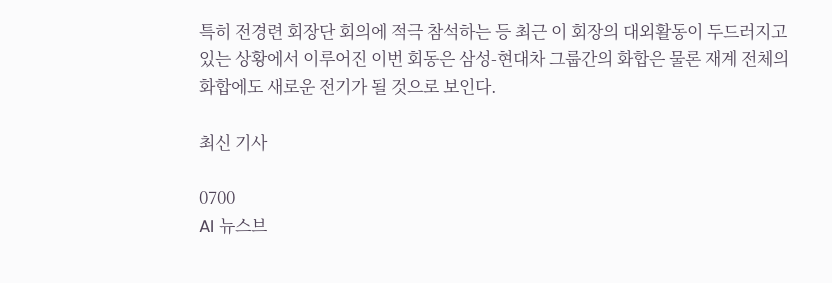특히 전경련 회장단 회의에 적극 참석하는 등 최근 이 회장의 대외활동이 두드러지고 있는 상황에서 이루어진 이번 회동은 삼성-현대차 그룹간의 화합은 물론 재계 전체의 화합에도 새로운 전기가 될 것으로 보인다.

최신 기사

0700
AI 뉴스브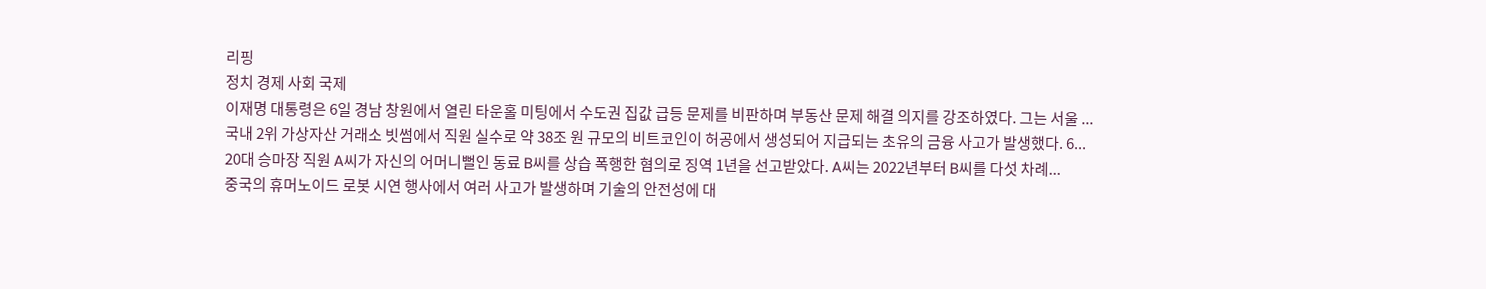리핑
정치 경제 사회 국제
이재명 대통령은 6일 경남 창원에서 열린 타운홀 미팅에서 수도권 집값 급등 문제를 비판하며 부동산 문제 해결 의지를 강조하였다. 그는 서울 ...
국내 2위 가상자산 거래소 빗썸에서 직원 실수로 약 38조 원 규모의 비트코인이 허공에서 생성되어 지급되는 초유의 금융 사고가 발생했다. 6...
20대 승마장 직원 A씨가 자신의 어머니뻘인 동료 B씨를 상습 폭행한 혐의로 징역 1년을 선고받았다. A씨는 2022년부터 B씨를 다섯 차례...
중국의 휴머노이드 로봇 시연 행사에서 여러 사고가 발생하며 기술의 안전성에 대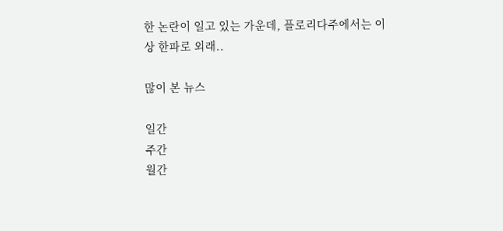한 논란이 일고 있는 가운데, 플로리다주에서는 이상 한파로 외래..

많이 본 뉴스

일간
주간
월간